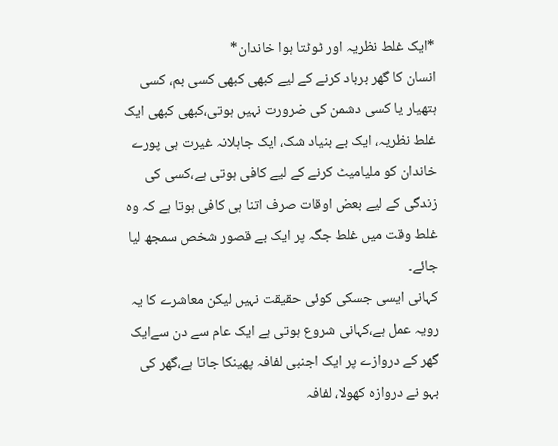*ایک غلط نظریہ اور ٹوٹتا ہوا خاندان*
انسان کا گھر برباد کرنے کے لیے کبھی کبھی کسی بم، کسی ہتھیار یا کسی دشمن کی ضرورت نہیں ہوتی،کبھی کبھی ایک غلط نظریہ، ایک بے بنیاد شک، ایک جاہلانہ غیرت ہی پورے خاندان کو ملیامیٹ کرنے کے لیے کافی ہوتی ہے،کسی کی زندگی کے لیے بعض اوقات صرف اتنا ہی کافی ہوتا ہے کہ وہ غلط وقت میں غلط جگہ پر ایک بے قصور شخص سمجھ لیا جائے۔
کہانی ایسی جسکی کوئی حقیقت نہیں لیکن معاشرے کا یہ رویہ عمل ہے،کہانی شروع ہوتی ہے ایک عام سے دن سےایک گھر کے دروازے پر ایک اجنبی لفافہ پھینکا جاتا ہے،گھر کی بہو نے دروازہ کھولا، لفافہ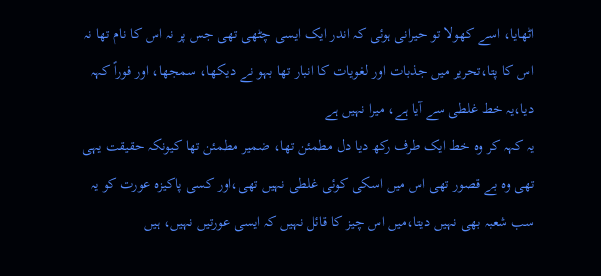اٹھایا، اسے کھولا تو حیرانی ہوئی کہ اندر ایک ایسی چٹھی تھی جس پر نہ اس کا نام تھا نہ اس کا پتا،تحریر میں جذبات اور لغویات کا انبار تھا بہو نے دیکھا، سمجھا، اور فوراً کہہ دیا،یہ خط غلطی سے آیا ہے، میرا نہیں ہے
یہ کہہ کر وہ خط ایک طرف رکھ دیا دل مطمئن تھا، ضمیر مطمئن تھا کیونکہ حقیقت یہی تھی وہ بے قصور تھی اس میں اسکی کوئی غلطی نہیں تھی،اور کسی پاکیزہ عورت کو یہ سب شعبہ بھی نہیں دیتا،میں اس چیز کا قائل نہیں کہ ایسی عورتیں نہیں، ہیں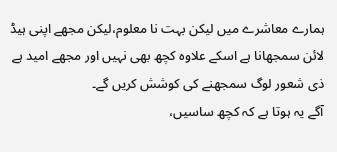ہمارے معاشرے میں لیکن بہت نا معلوم،لیکن مجھے اپنی ہیڈ لائن سمجھانا ہے اسکے علاوہ کچھ بھی نہیں اور مجھے امید ہے ذی شعور لوگ سمجھنے کی کوشش کریں گے۔
آگے یہ ہوتا ہے کہ کچھ ساسیں،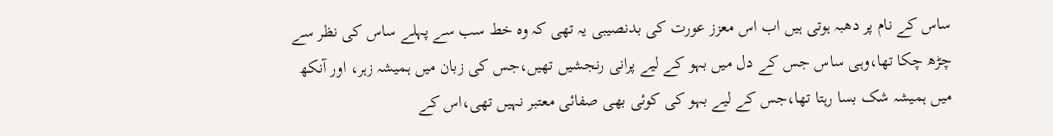ساس کے نام پر دھبہ ہوتی ہیں اب اس معزز عورت کی بدنصیبی یہ تھی کہ وہ خط سب سے پہلے ساس کی نظر سے چڑھ چکا تھا،وہی ساس جس کے دل میں بہو کے لیے پرانی رنجشیں تھیں،جس کی زبان میں ہمیشہ زہر، اور آنکھ میں ہمیشہ شک بسا رہتا تھا،جس کے لیے بہو کی کوئی بھی صفائی معتبر نہیں تھی،اس کے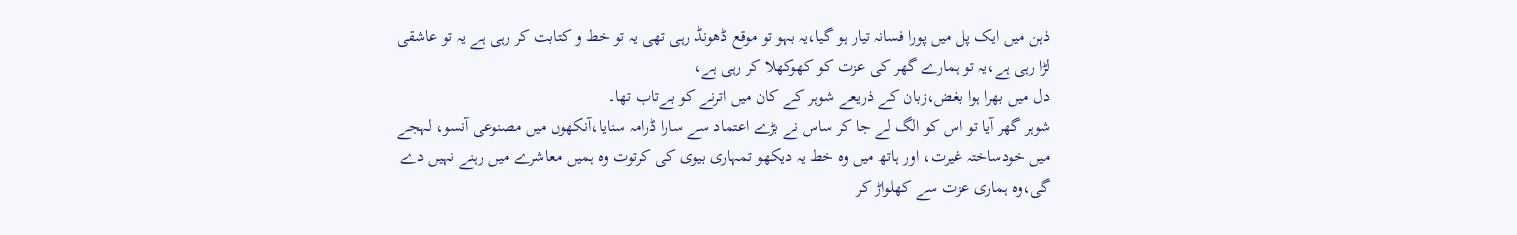ذہن میں ایک پل میں پورا فسانہ تیار ہو گیا،یہ بہو تو موقع ڈھونڈ رہی تھی یہ تو خط و کتابت کر رہی ہے یہ تو عاشقی لڑا رہی ہے،یہ تو ہمارے گھر کی عزت کو کھوکھلا کر رہی ہے،
دل میں بھرا ہوا بغض،زبان کے ذریعے شوہر کے کان میں اترنے کو بےتاب تھا۔
شوہر گھر آیا تو اس کو الگ لے جا کر ساس نے بڑے اعتماد سے سارا ڈرامہ سنایا،آنکھوں میں مصنوعی آنسو، لہجے میں خودساختہ غیرت، اور ہاتھ میں وہ خط یہ دیکھو تمہاری بیوی کی کرتوت وہ ہمیں معاشرے میں رہنے نہیں دے گی،وہ ہماری عزت سے کھلواڑ کر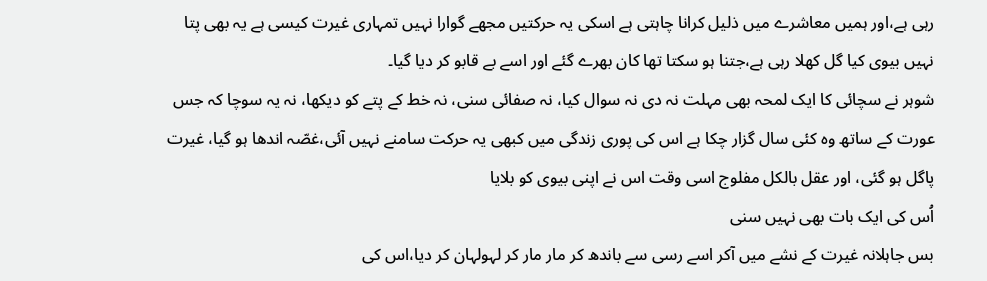رہی ہے،اور ہمیں معاشرے میں ذلیل کرانا چاہتی ہے اسکی یہ حرکتیں مجھے گوارا نہیں تمہاری غیرت کیسی ہے یہ بھی پتا نہیں بیوی کیا گل کھلا رہی ہے،جتنا ہو سکتا تھا کان بھرے گئے اور اسے بے قابو کر دیا گیا۔
شوہر نے سچائی کا ایک لمحہ بھی مہلت نہ دی نہ سوال کیا، نہ صفائی سنی، نہ خط کے پتے کو دیکھا، نہ یہ سوچا کہ جس عورت کے ساتھ وہ کئی سال گزار چکا ہے اس کی پوری زندگی میں کبھی یہ حرکت سامنے نہیں آئی،غصّہ اندھا ہو گیا، غیرت پاگل ہو گئی، اور عقل بالکل مفلوج اسی وقت اس نے اپنی بیوی کو بلایا
اُس کی ایک بات بھی نہیں سنی
بس جاہلانہ غیرت کے نشے میں آکر اسے رسی سے باندھ کر مار مار کر لہولہان کر دیا،اس کی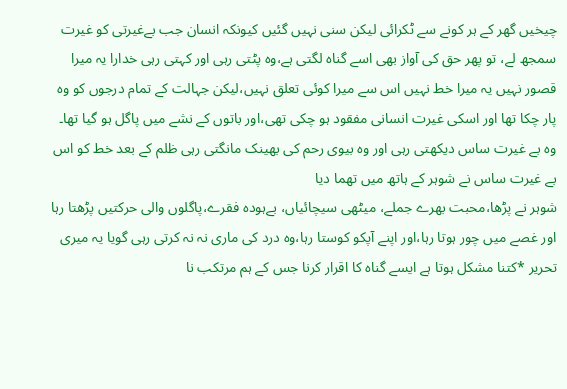چیخیں گھر کے ہر کونے سے ٹکرائی لیکن سنی نہیں گئیں کیونکہ انسان جب بےغیرتی کو غیرت سمجھ لے، تو پھر حق کی آواز بھی اسے گناہ لگتی ہے،وہ پٹتی رہی اور کہتی رہی خدارا یہ میرا قصور نہیں یہ میرا خط نہیں اس سے میرا کوئی تعلق نہیں،لیکن جہالت کے تمام درجوں کو وہ پار چکا تھا اور اسکی غیرت انسانی مفقود ہو چکی تھی،اور باتوں کے نشے میں پاگل ہو گیا تھا۔
وہ بے غیرت ساس دیکھتی رہی اور وہ بیوی رحم کی بھینک مانگتی رہی ظلم کے بعد خط کو اس بے غیرت ساس نے شوہر کے ہاتھ میں تھما دیا
شوہر نے پڑھا،محبت بھرے جملے، میٹھی سیچائیاں، بےہودہ فقرے،پاگلوں والی حرکتیں پڑھتا رہا اور غصے میں چور ہوتا رہا،اور اپنے آپکو کوستا رہا،وہ درد کی ماری نہ نہ کرتی رہی گویا یہ میری تحریر *کتنا مشکل ہوتا ہے ایسے گناہ کا اقرار کرنا جس کے ہم مرتکب نا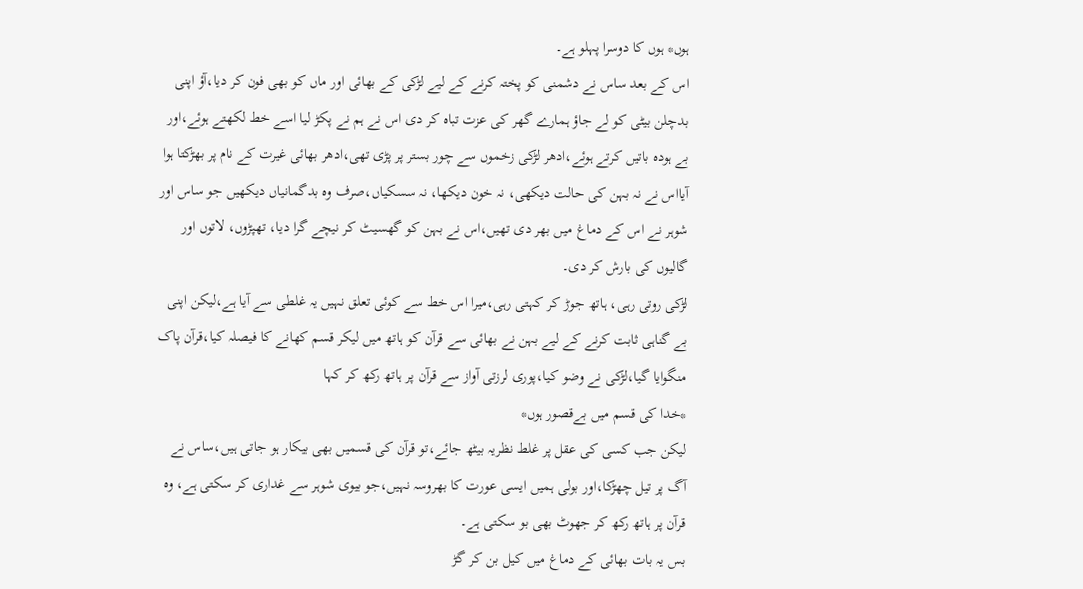ہوں* ہوں کا دوسرا پہلو ہے۔
اس کے بعد ساس نے دشمنی کو پختہ کرنے کے لیے لڑکی کے بھائی اور ماں کو بھی فون کر دیا،آؤ اپنی بدچلن بیٹی کو لے جاؤ ہمارے گھر کی عزت تباہ کر دی اس نے ہم نے پکڑ لیا اسے خط لکھتے ہوئے،اور بے ہودہ باتیں کرتے ہوئے،ادھر لڑکی زخموں سے چور بستر پر پڑی تھی،ادھر بھائی غیرت کے نام پر بھڑکتا ہوا آیااس نے نہ بہن کی حالت دیکھی، نہ خون دیکھا، نہ سسکیاں،صرف وہ بدگمانیاں دیکھیں جو ساس اور شوہر نے اس کے دماغ میں بھر دی تھیں،اس نے بہن کو گھسیٹ کر نیچے گرا دیا، تھپڑوں، لاتوں اور گالیوں کی بارش کر دی۔
لڑکی روتی رہی، ہاتھ جوڑ کر کہتی رہی،میرا اس خط سے کوئی تعلق نہیں یہ غلطی سے آیا ہے،لیکن اپنی بے گناہی ثابت کرنے کے لیے بہن نے بھائی سے قرآن کو ہاتھ میں لیکر قسم کھانے کا فیصلہ کیا،قرآن پاک منگوایا گیا،لڑکی نے وضو کیا،پوری لرزتی آواز سے قرآن پر ہاتھ رکھ کر کہا
*خدا کی قسم میں بےقصور ہوں*
لیکن جب کسی کی عقل پر غلط نظریہ بیٹھ جائے،تو قرآن کی قسمیں بھی بیکار ہو جاتی ہیں،ساس نے آگ پر تیل چھڑکا،اور بولی ہمیں ایسی عورت کا بھروسہ نہیں،جو بیوی شوہر سے غداری کر سکتی ہے، وہ قرآن پر ہاتھ رکھ کر جھوٹ بھی بو سکتی ہے۔
بس یہ بات بھائی کے دماغ میں کیل بن کر گڑ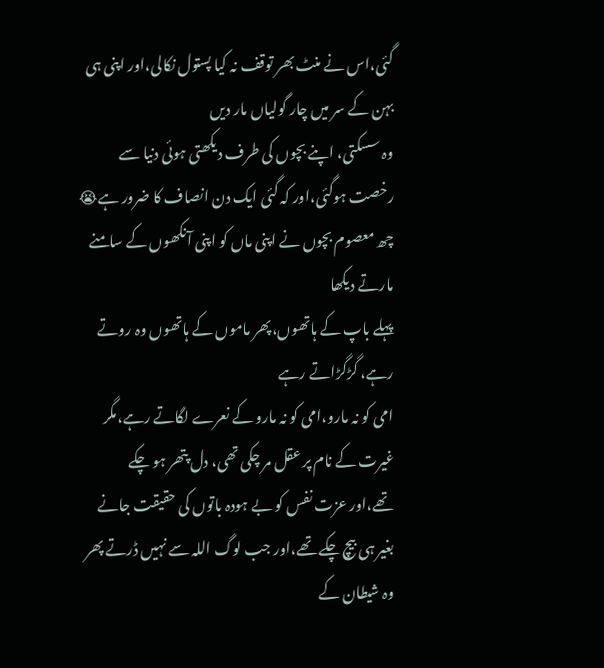گئی،اس نے منٹ بھر توقف نہ کیا پستول نکالی،اور اپنی ہی بہن کے سر میں چار گولیاں مار دیں
وہ سسکتی، اپنے بچوں کی طرف دیکھتی ہوئی دنیا سے رخصت ہوگئی،اور کہ گئی ایک دن انصاف کا ضرور ہے😭
چھ معصوم بچوں نے اپنی ماں کو اپنی آنکھوں کے سامنے مارتے دیکھا
پہلے باپ کے ہاتھوں،پھر ماموں کے ہاتھوں وہ روتے رہے، گڑگڑاتے رہے
امی کو نہ مارو،امی کو نہ مارو کے نعرے لگاتے رہے،مگر غیرت کے نام پر عقل مر چکی تھی، دل پتھر ہو چکے تھے،اور عزت نفس کو بے ہودہ باتوں کی حقیقت جانے بغیر ہی بیچ چکے تھے،اور جب لوگ اللہ سے نہیں ڈرتے پھر وہ شیطان کے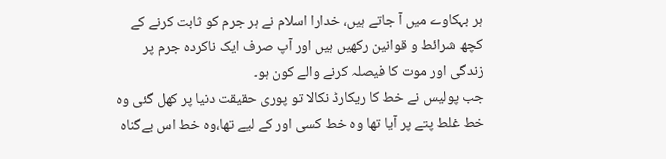ہر بہکاوے میں آ جاتے ہیں، خدارا اسلام نے ہر جرم کو ثابت کرنے کے کچھ شرائط و قوانین رکھیں ہیں اور آپ صرف ایک ناکردہ جرم پر زندگی اور موت کا فیصلہ کرنے والے کون ہو۔
جب پولیس نے خط کا ریکارڈ نکالا تو پوری حقیقت دنیا پر کھل گئی وہ خط غلط پتے پر آیا تھا وہ خط کسی اور کے لیے تھا،وہ خط اس بےگناہ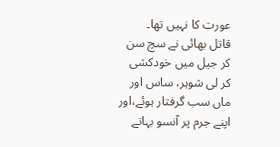عورت کا نہیں تھا۔
قاتل بھائی نے سچ سن کر جیل میں خودکشی کر لی شوہر، ساس اور ماں سب گرفتار ہوئے،اور اپنے جرم پر آنسو بہاتے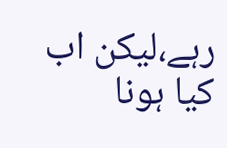رہے،لیکن اب کیا ہونا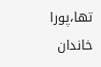تھا،پورا خاندان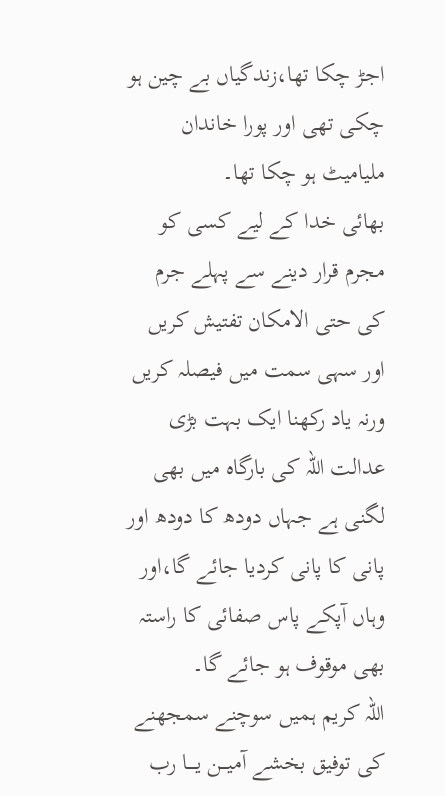اجڑ چکا تھا،زندگیاں بے چین ہو چکی تھی اور پورا خاندان ملیامیٹ ہو چکا تھا۔
بھائی خدا کے لیے کسی کو مجرم قرار دینے سے پہلے جرم کی حتی الامکان تفتیش کریں اور سہی سمت میں فیصلہ کریں ورنہ یاد رکھنا ایک بہت بڑی عدالت اللہ کی بارگاہ میں بھی لگنی ہے جہاں دودھ کا دودھ اور پانی کا پانی کردیا جائے گا،اور وہاں آپکے پاس صفائی کا راستہ بھی موقوف ہو جائے گا۔
اللہ کریم ہمیں سوچنے سمجھنے کی توفیق بخشے آمیـــن یــــا رب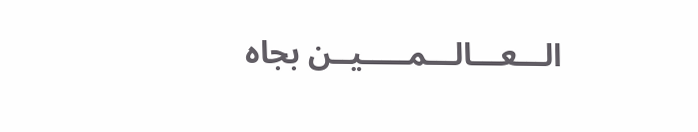الـــعـــالـــمـــــیــن بجاہ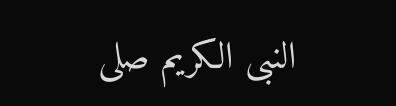النبی الکریم صلى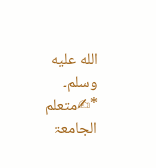الله عليه وسلم۔
*✍متعلم الجامعۃ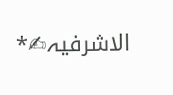الاشرفیہ✍*